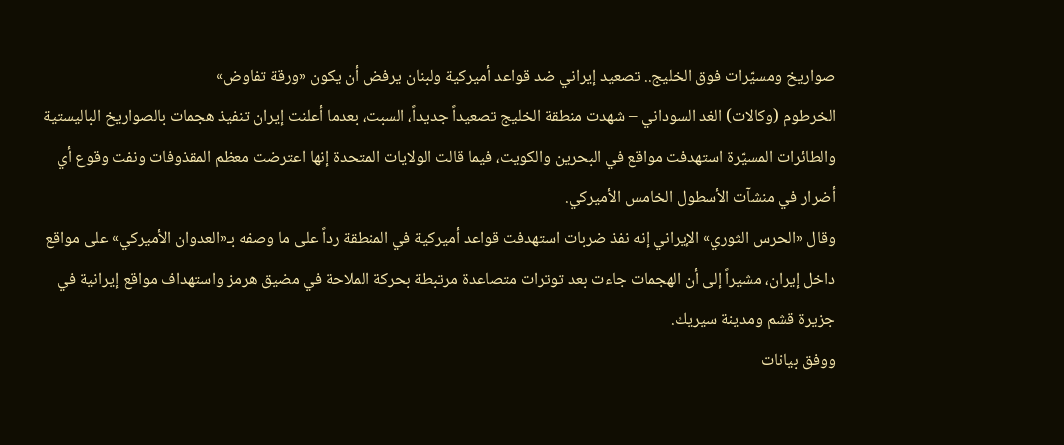صواريخ ومسيّرات فوق الخليج.. تصعيد إيراني ضد قواعد أميركية ولبنان يرفض أن يكون «ورقة تفاوض»
الخرطوم (وكالات) الغد السوداني – شهدت منطقة الخليج تصعيداً جديداً، السبت، بعدما أعلنت إيران تنفيذ هجمات بالصواريخ الباليستية والطائرات المسيّرة استهدفت مواقع في البحرين والكويت، فيما قالت الولايات المتحدة إنها اعترضت معظم المقذوفات ونفت وقوع أي أضرار في منشآت الأسطول الخامس الأميركي.
وقال «الحرس الثوري» الإيراني إنه نفذ ضربات استهدفت قواعد أميركية في المنطقة رداً على ما وصفه بـ«العدوان الأميركي» على مواقع داخل إيران، مشيراً إلى أن الهجمات جاءت بعد توترات متصاعدة مرتبطة بحركة الملاحة في مضيق هرمز واستهداف مواقع إيرانية في جزيرة قشم ومدينة سيريك.
ووفق بيانات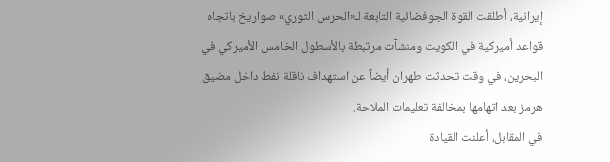إيرانية، أطلقت القوة الجوفضائية التابعة لـ«الحرس الثوري» صواريخ باتجاه قواعد أميركية في الكويت ومنشآت مرتبطة بالأسطول الخامس الأميركي في البحرين، في وقت تحدثت طهران أيضاً عن استهداف ناقلة نفط داخل مضيق هرمز بعد اتهامها بمخالفة تعليمات الملاحة.
في المقابل، أعلنت القيادة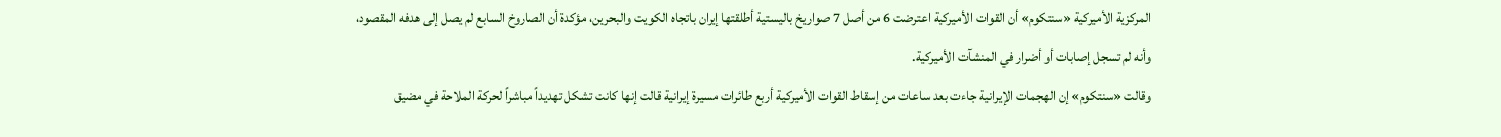المركزية الأميركية «سنتكوم» أن القوات الأميركية اعترضت 6 من أصل 7 صواريخ باليستية أطلقتها إيران باتجاه الكويت والبحرين، مؤكدة أن الصاروخ السابع لم يصل إلى هدفه المقصود، وأنه لم تسجل إصابات أو أضرار في المنشآت الأميركية.
وقالت «سنتكوم» إن الهجمات الإيرانية جاءت بعد ساعات من إسقاط القوات الأميركية أربع طائرات مسيرة إيرانية قالت إنها كانت تشكل تهديداً مباشراً لحركة الملاحة في مضيق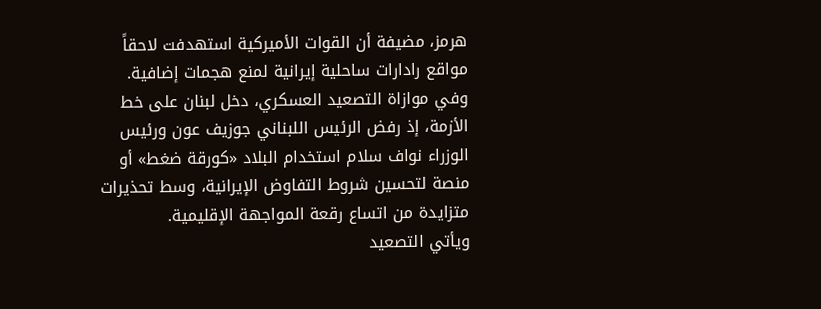هرمز، مضيفة أن القوات الأميركية استهدفت لاحقاً مواقع رادارات ساحلية إيرانية لمنع هجمات إضافية.
وفي موازاة التصعيد العسكري، دخل لبنان على خط الأزمة، إذ رفض الرئيس اللبناني جوزيف عون ورئيس الوزراء نواف سلام استخدام البلاد «كورقة ضغط» أو منصة لتحسين شروط التفاوض الإيرانية، وسط تحذيرات متزايدة من اتساع رقعة المواجهة الإقليمية.
ويأتي التصعيد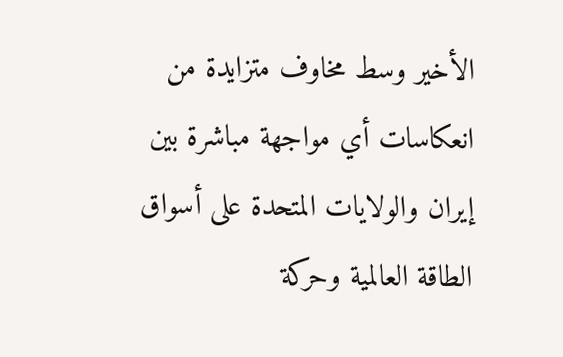الأخير وسط مخاوف متزايدة من انعكاسات أي مواجهة مباشرة بين إيران والولايات المتحدة على أسواق الطاقة العالمية وحركة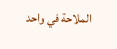الملاحة في واحد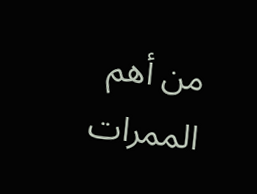من أهم الممرات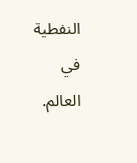النفطية في العالم.